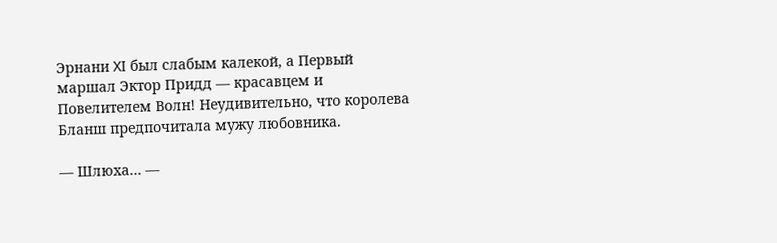Эрнани XI был слабым калекой, а Первый маршал Эктор Придд — красавцем и Повелителем Волн! Неудивительно, что королева Бланш предпочитала мужу любовника.

— Шлюха… —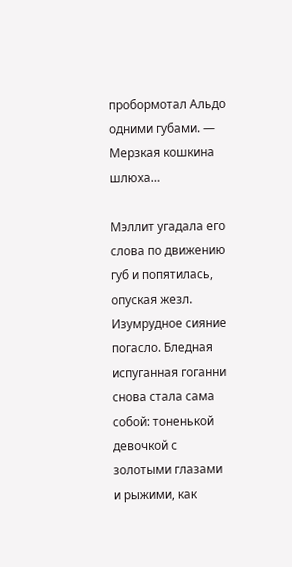пробормотал Альдо одними губами. — Мерзкая кошкина шлюха…

Мэллит угадала его слова по движению губ и попятилась, опуская жезл. Изумрудное сияние погасло. Бледная испуганная гоганни снова стала сама собой: тоненькой девочкой с золотыми глазами и рыжими, как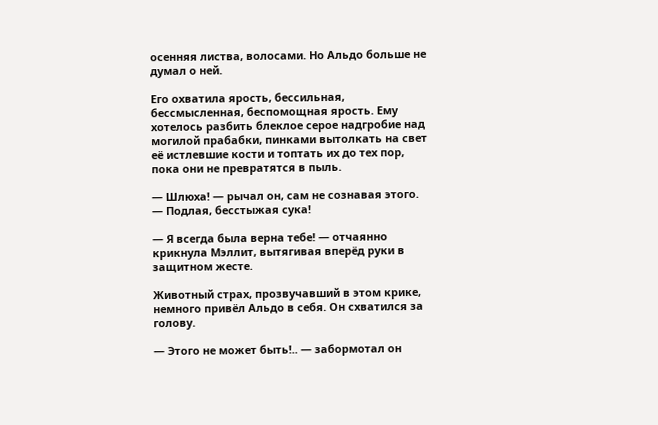осенняя листва, волосами. Но Альдо больше не думал о ней.

Его охватила ярость, бессильная, бессмысленная, беспомощная ярость. Ему хотелось разбить блеклое серое надгробие над могилой прабабки, пинками вытолкать на свет её истлевшие кости и топтать их до тех пор, пока они не превратятся в пыль.

— Шлюха! — рычал он, сам не сознавая этого. — Подлая, бесстыжая сука!

— Я всегда была верна тебе! — отчаянно крикнула Мэллит, вытягивая вперёд руки в защитном жесте.

Животный страх, прозвучавший в этом крике, немного привёл Альдо в себя. Он схватился за голову.

— Этого не может быть!.. — забормотал он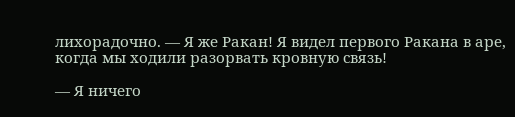лихорадочно. — Я же Ракан! Я видел первого Ракана в аре, когда мы ходили разорвать кровную связь!

— Я ничего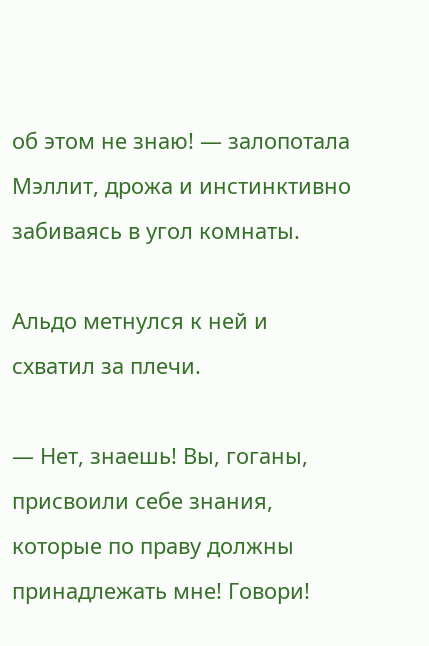об этом не знаю! — залопотала Мэллит, дрожа и инстинктивно забиваясь в угол комнаты.

Альдо метнулся к ней и схватил за плечи.

— Нет, знаешь! Вы, гоганы, присвоили себе знания, которые по праву должны принадлежать мне! Говори!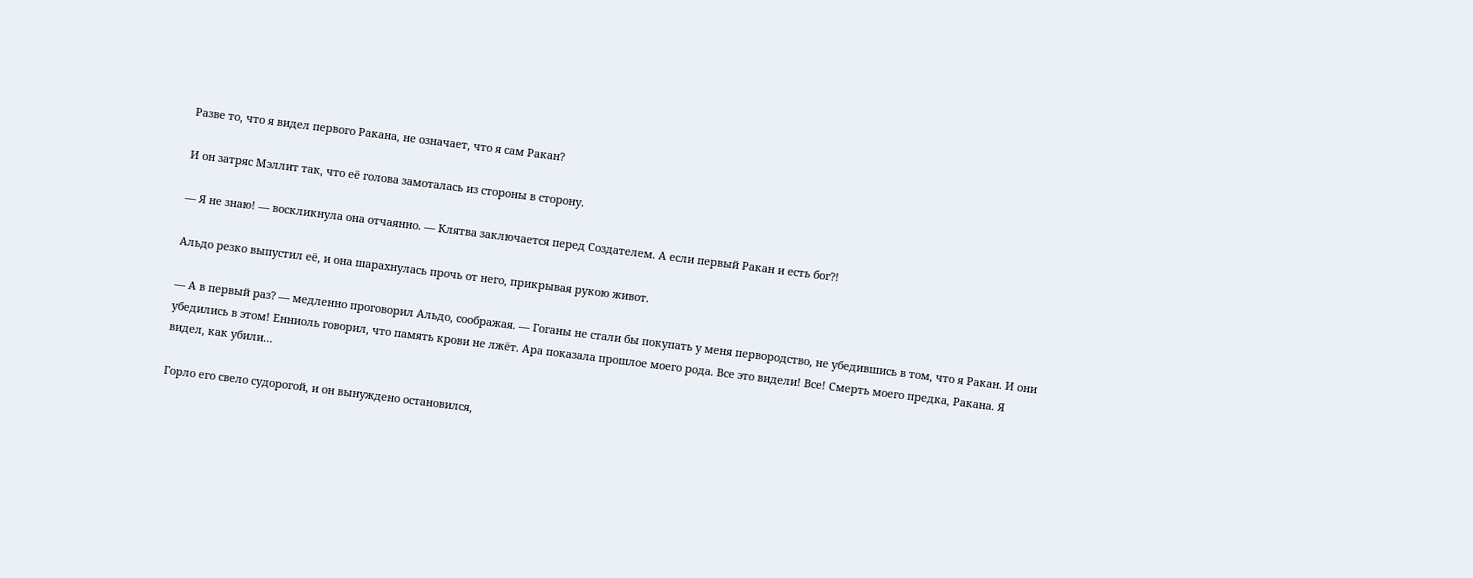Разве то, что я видел первого Ракана, не означает, что я сам Ракан?

И он затряс Мэллит так, что её голова замоталась из стороны в сторону.

— Я не знаю! — воскликнула она отчаянно. — Клятва заключается перед Создателем. А если первый Ракан и есть бог?!

Альдо резко выпустил её, и она шарахнулась прочь от него, прикрывая рукою живот.

— А в первый раз? — медленно проговорил Альдо, соображая. — Гоганы не стали бы покупать у меня первородство, не убедившись в том, что я Ракан. И они убедились в этом! Енниоль говорил, что память крови не лжёт. Ара показала прошлое моего рода. Все это видели! Все! Смерть моего предка, Ракана. Я видел, как убили…

Горло его свело судорогой, и он вынуждено остановился,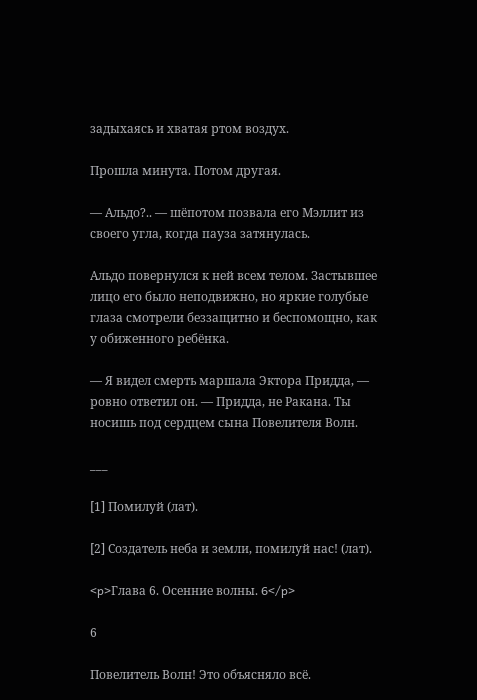задыхаясь и хватая ртом воздух.

Прошла минута. Потом другая.

— Альдо?.. — шёпотом позвала его Мэллит из своего угла, когда пауза затянулась.

Альдо повернулся к ней всем телом. Застывшее лицо его было неподвижно, но яркие голубые глаза смотрели беззащитно и беспомощно, как у обиженного ребёнка.

— Я видел смерть маршала Эктора Придда, — ровно ответил он. — Придда, не Ракана. Ты носишь под сердцем сына Повелителя Волн.

___

[1] Помилуй (лат).

[2] Создатель неба и земли, помилуй нас! (лат).

<p>Глава 6. Осенние волны. 6</p>

6

Повелитель Волн! Это объясняло всё.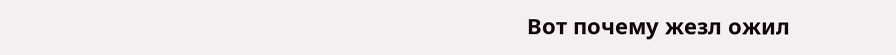Вот почему жезл ожил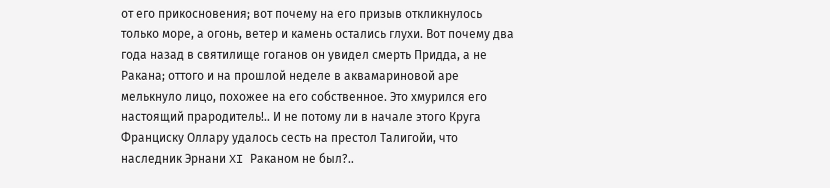от его прикосновения; вот почему на его призыв откликнулось только море, а огонь, ветер и камень остались глухи. Вот почему два года назад в святилище гоганов он увидел смерть Придда, а не Ракана; оттого и на прошлой неделе в аквамариновой аре мелькнуло лицо, похожее на его собственное. Это хмурился его настоящий прародитель!.. И не потому ли в начале этого Круга Франциску Оллару удалось сесть на престол Талигойи, что наследник Эрнани XI Раканом не был?..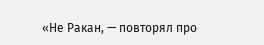«Не Ракан, — повторял про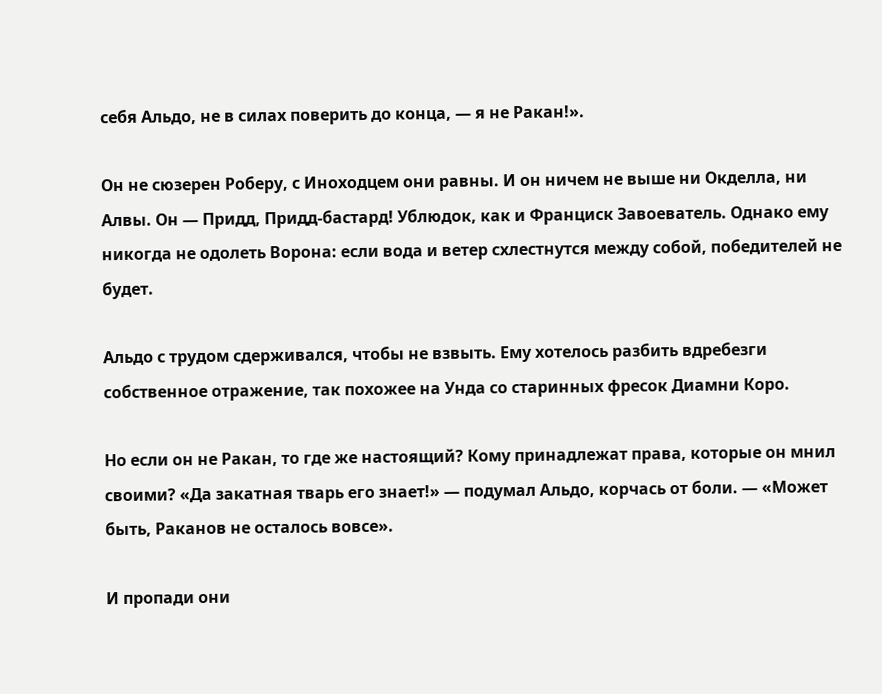себя Альдо, не в силах поверить до конца, — я не Ракан!».

Он не сюзерен Роберу, с Иноходцем они равны. И он ничем не выше ни Окделла, ни Алвы. Он — Придд, Придд-бастард! Ублюдок, как и Франциск Завоеватель. Однако ему никогда не одолеть Ворона: если вода и ветер схлестнутся между собой, победителей не будет.

Альдо с трудом сдерживался, чтобы не взвыть. Ему хотелось разбить вдребезги собственное отражение, так похожее на Унда со старинных фресок Диамни Коро.

Но если он не Ракан, то где же настоящий? Кому принадлежат права, которые он мнил своими? «Да закатная тварь его знает!» — подумал Альдо, корчась от боли. — «Может быть, Раканов не осталось вовсе».

И пропади они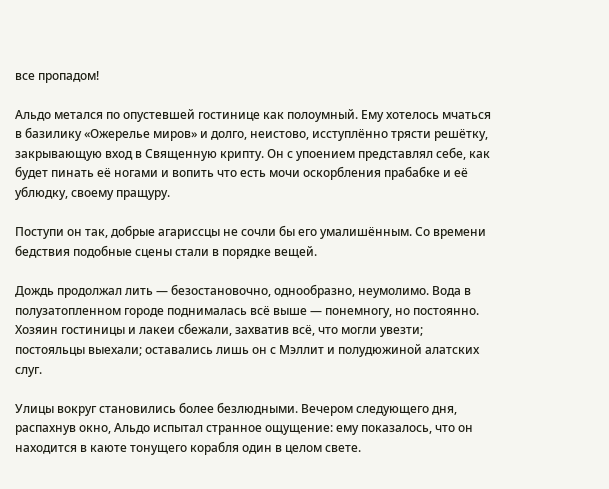все пропадом!

Альдо метался по опустевшей гостинице как полоумный. Ему хотелось мчаться в базилику «Ожерелье миров» и долго, неистово, исступлённо трясти решётку, закрывающую вход в Священную крипту. Он с упоением представлял себе, как будет пинать её ногами и вопить что есть мочи оскорбления прабабке и её ублюдку, своему пращуру.

Поступи он так, добрые агариссцы не сочли бы его умалишённым. Со времени бедствия подобные сцены стали в порядке вещей.

Дождь продолжал лить — безостановочно, однообразно, неумолимо. Вода в полузатопленном городе поднималась всё выше — понемногу, но постоянно. Хозяин гостиницы и лакеи сбежали, захватив всё, что могли увезти; постояльцы выехали; оставались лишь он с Мэллит и полудюжиной алатских слуг.

Улицы вокруг становились более безлюдными. Вечером следующего дня, распахнув окно, Альдо испытал странное ощущение: ему показалось, что он находится в каюте тонущего корабля один в целом свете.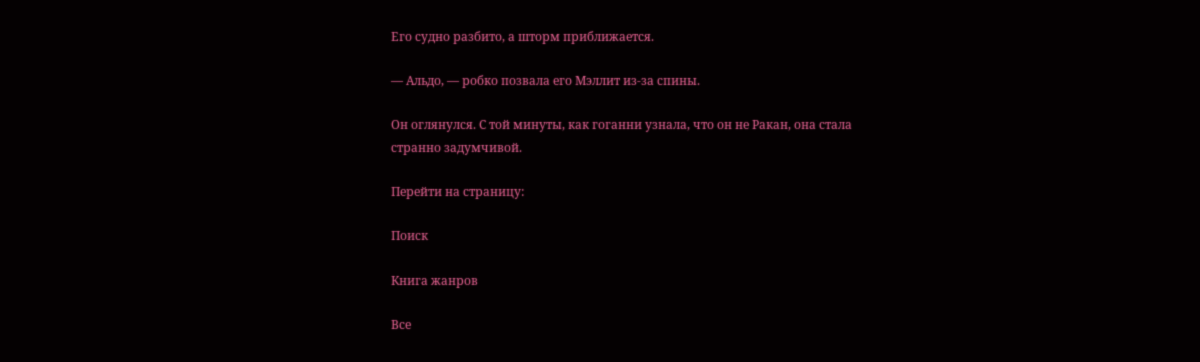Его судно разбито, а шторм приближается.

— Альдо, — робко позвала его Мэллит из-за спины.

Он оглянулся. С той минуты, как гоганни узнала, что он не Ракан, она стала странно задумчивой.

Перейти на страницу:

Поиск

Книга жанров

Все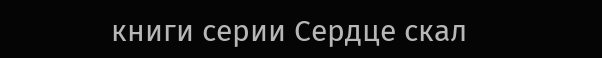книги серии Сердце скал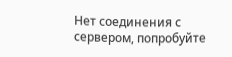Нет соединения с сервером, попробуйте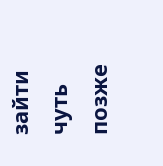зайти чуть позже